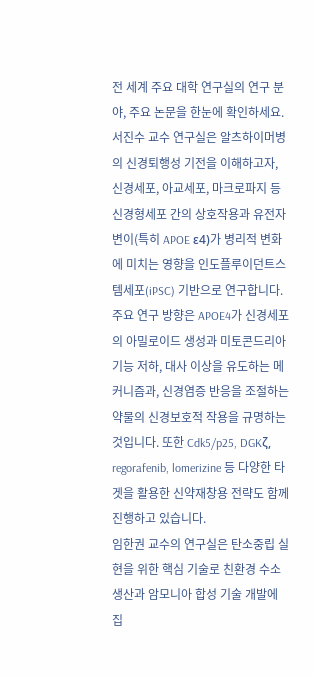전 세계 주요 대학 연구실의 연구 분야, 주요 논문을 한눈에 확인하세요.
서진수 교수 연구실은 알츠하이머병의 신경퇴행성 기전을 이해하고자, 신경세포, 아교세포, 마크로파지 등 신경형세포 간의 상호작용과 유전자 변이(특히 APOE ε4)가 병리적 변화에 미치는 영향을 인도플루이던트스템세포(iPSC) 기반으로 연구합니다. 주요 연구 방향은 APOE4가 신경세포의 아밀로이드 생성과 미토콘드리아 기능 저하, 대사 이상을 유도하는 메커니즘과, 신경염증 반응을 조절하는 약물의 신경보호적 작용을 규명하는 것입니다. 또한 Cdk5/p25, DGKζ, regorafenib, lomerizine 등 다양한 타겟을 활용한 신약재창용 전략도 함께 진행하고 있습니다.
임한권 교수의 연구실은 탄소중립 실현을 위한 핵심 기술로 친환경 수소 생산과 암모니아 합성 기술 개발에 집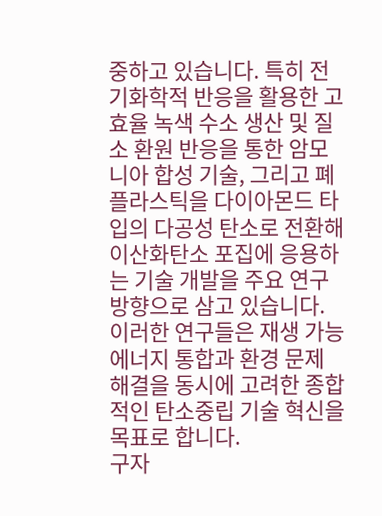중하고 있습니다. 특히 전기화학적 반응을 활용한 고효율 녹색 수소 생산 및 질소 환원 반응을 통한 암모니아 합성 기술, 그리고 폐플라스틱을 다이아몬드 타입의 다공성 탄소로 전환해 이산화탄소 포집에 응용하는 기술 개발을 주요 연구 방향으로 삼고 있습니다. 이러한 연구들은 재생 가능 에너지 통합과 환경 문제 해결을 동시에 고려한 종합적인 탄소중립 기술 혁신을 목표로 합니다.
구자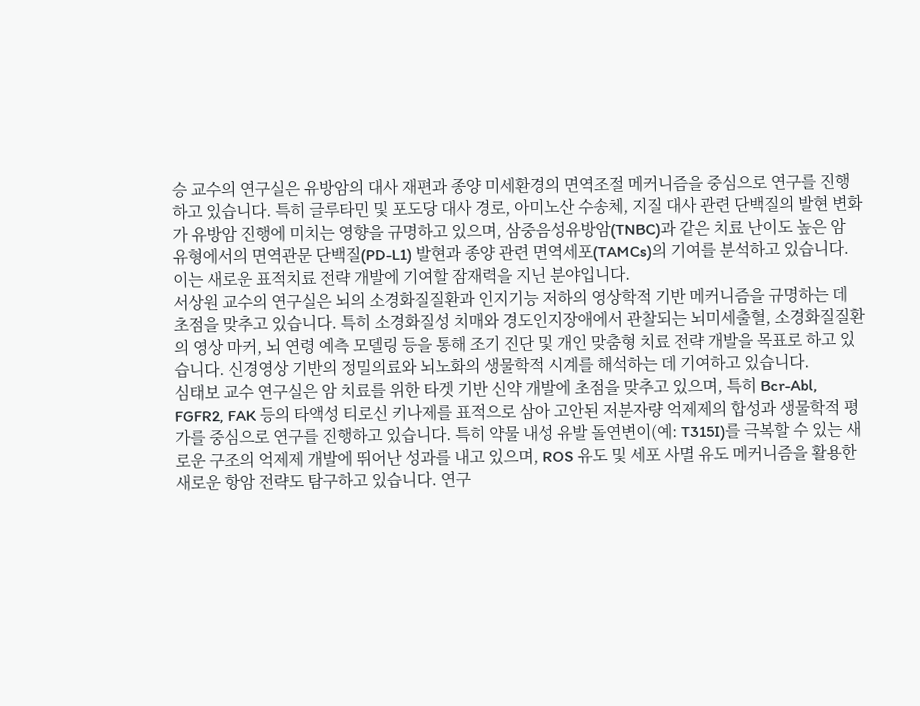승 교수의 연구실은 유방암의 대사 재편과 종양 미세환경의 면역조절 메커니즘을 중심으로 연구를 진행하고 있습니다. 특히 글루타민 및 포도당 대사 경로, 아미노산 수송체, 지질 대사 관련 단백질의 발현 변화가 유방암 진행에 미치는 영향을 규명하고 있으며, 삼중음성유방암(TNBC)과 같은 치료 난이도 높은 암 유형에서의 면역관문 단백질(PD-L1) 발현과 종양 관련 면역세포(TAMCs)의 기여를 분석하고 있습니다. 이는 새로운 표적치료 전략 개발에 기여할 잠재력을 지닌 분야입니다.
서상원 교수의 연구실은 뇌의 소경화질질환과 인지기능 저하의 영상학적 기반 메커니즘을 규명하는 데 초점을 맞추고 있습니다. 특히 소경화질성 치매와 경도인지장애에서 관찰되는 뇌미세출혈, 소경화질질환의 영상 마커, 뇌 연령 예측 모델링 등을 통해 조기 진단 및 개인 맞춤형 치료 전략 개발을 목표로 하고 있습니다. 신경영상 기반의 정밀의료와 뇌노화의 생물학적 시계를 해석하는 데 기여하고 있습니다.
심태보 교수 연구실은 암 치료를 위한 타겟 기반 신약 개발에 초점을 맞추고 있으며, 특히 Bcr-Abl, FGFR2, FAK 등의 타액성 티로신 키나제를 표적으로 삼아 고안된 저분자량 억제제의 합성과 생물학적 평가를 중심으로 연구를 진행하고 있습니다. 특히 약물 내성 유발 돌연변이(예: T315I)를 극복할 수 있는 새로운 구조의 억제제 개발에 뛰어난 성과를 내고 있으며, ROS 유도 및 세포 사멸 유도 메커니즘을 활용한 새로운 항암 전략도 탐구하고 있습니다. 연구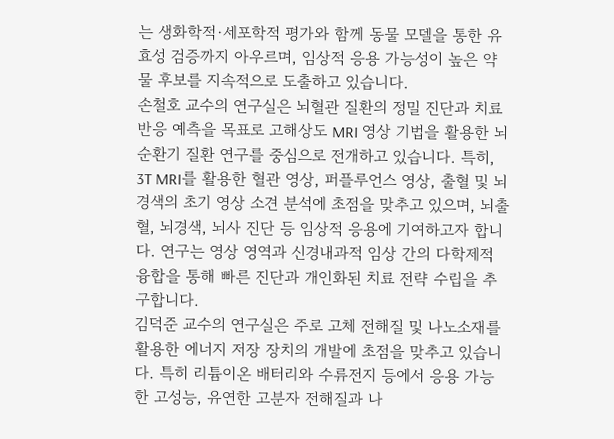는 생화학적·세포학적 평가와 함께 동물 모델을 통한 유효성 검증까지 아우르며, 임상적 응용 가능성이 높은 약물 후보를 지속적으로 도출하고 있습니다.
손철호 교수의 연구실은 뇌혈관 질환의 정밀 진단과 치료 반응 예측을 목표로 고해상도 MRI 영상 기법을 활용한 뇌순환기 질환 연구를 중심으로 전개하고 있습니다. 특히, 3T MRI를 활용한 혈관 영상, 퍼플루언스 영상, 출혈 및 뇌경색의 초기 영상 소견 분석에 초점을 맞추고 있으며, 뇌출혈, 뇌경색, 뇌사 진단 등 임상적 응용에 기여하고자 합니다. 연구는 영상 영역과 신경내과적 임상 간의 다학제적 융합을 통해 빠른 진단과 개인화된 치료 전략 수립을 추구합니다.
김덕준 교수의 연구실은 주로 고체 전해질 및 나노소재를 활용한 에너지 저장 장치의 개발에 초점을 맞추고 있습니다. 특히 리튬이온 배터리와 수류전지 등에서 응용 가능한 고성능, 유연한 고분자 전해질과 나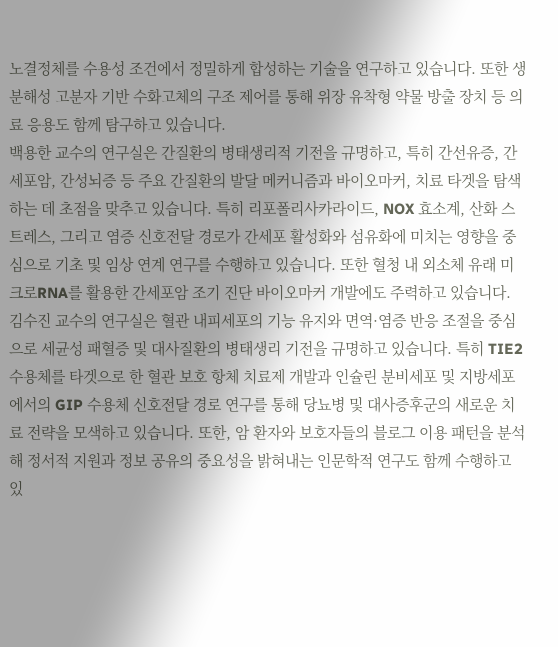노결정체를 수용성 조건에서 정밀하게 합성하는 기술을 연구하고 있습니다. 또한 생분해성 고분자 기반 수화고체의 구조 제어를 통해 위장 유착형 약물 방출 장치 등 의료 응용도 함께 탐구하고 있습니다.
백용한 교수의 연구실은 간질환의 병태생리적 기전을 규명하고, 특히 간선유증, 간세포암, 간성뇌증 등 주요 간질환의 발달 메커니즘과 바이오마커, 치료 타겟을 탐색하는 데 초점을 맞추고 있습니다. 특히 리포폴리사카라이드, NOX 효소계, 산화 스트레스, 그리고 염증 신호전달 경로가 간세포 활성화와 섬유화에 미치는 영향을 중심으로 기초 및 임상 연계 연구를 수행하고 있습니다. 또한 혈청 내 외소체 유래 미크로RNA를 활용한 간세포암 조기 진단 바이오마커 개발에도 주력하고 있습니다.
김수진 교수의 연구실은 혈관 내피세포의 기능 유지와 면역·염증 반응 조절을 중심으로 세균성 패혈증 및 대사질환의 병태생리 기전을 규명하고 있습니다. 특히 TIE2 수용체를 타겟으로 한 혈관 보호 항체 치료제 개발과 인슐린 분비세포 및 지방세포에서의 GIP 수용체 신호전달 경로 연구를 통해 당뇨병 및 대사증후군의 새로운 치료 전략을 모색하고 있습니다. 또한, 암 환자와 보호자들의 블로그 이용 패턴을 분석해 정서적 지원과 정보 공유의 중요성을 밝혀내는 인문학적 연구도 함께 수행하고 있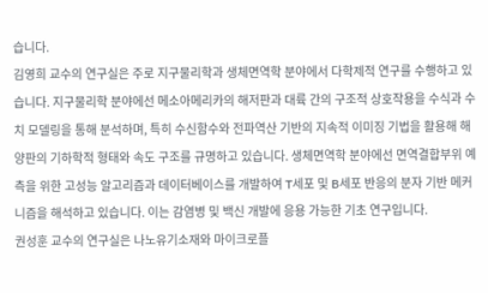습니다.
김영희 교수의 연구실은 주로 지구물리학과 생체면역학 분야에서 다학제적 연구를 수행하고 있습니다. 지구물리학 분야에선 메소아메리카의 해저판과 대륙 간의 구조적 상호작용을 수식과 수치 모델링을 통해 분석하며, 특히 수신함수와 전파역산 기반의 지속적 이미징 기법을 활용해 해양판의 기하학적 형태와 속도 구조를 규명하고 있습니다. 생체면역학 분야에선 면역결합부위 예측을 위한 고성능 알고리즘과 데이터베이스를 개발하여 T세포 및 B세포 반응의 분자 기반 메커니즘을 해석하고 있습니다. 이는 감염병 및 백신 개발에 응용 가능한 기초 연구입니다.
권성훈 교수의 연구실은 나노유기소재와 마이크로플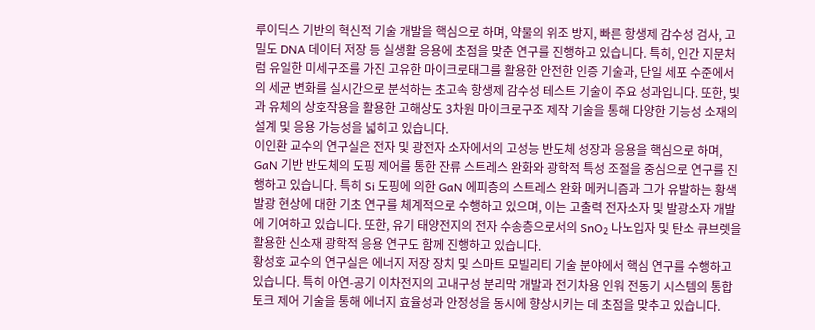루이딕스 기반의 혁신적 기술 개발을 핵심으로 하며, 약물의 위조 방지, 빠른 항생제 감수성 검사, 고밀도 DNA 데이터 저장 등 실생활 응용에 초점을 맞춘 연구를 진행하고 있습니다. 특히, 인간 지문처럼 유일한 미세구조를 가진 고유한 마이크로태그를 활용한 안전한 인증 기술과, 단일 세포 수준에서의 세균 변화를 실시간으로 분석하는 초고속 항생제 감수성 테스트 기술이 주요 성과입니다. 또한, 빛과 유체의 상호작용을 활용한 고해상도 3차원 마이크로구조 제작 기술을 통해 다양한 기능성 소재의 설계 및 응용 가능성을 넓히고 있습니다.
이인환 교수의 연구실은 전자 및 광전자 소자에서의 고성능 반도체 성장과 응용을 핵심으로 하며, GaN 기반 반도체의 도핑 제어를 통한 잔류 스트레스 완화와 광학적 특성 조절을 중심으로 연구를 진행하고 있습니다. 특히 Si 도핑에 의한 GaN 에피층의 스트레스 완화 메커니즘과 그가 유발하는 황색 발광 현상에 대한 기초 연구를 체계적으로 수행하고 있으며, 이는 고출력 전자소자 및 발광소자 개발에 기여하고 있습니다. 또한, 유기 태양전지의 전자 수송층으로서의 SnO₂ 나노입자 및 탄소 큐브렛을 활용한 신소재 광학적 응용 연구도 함께 진행하고 있습니다.
황성호 교수의 연구실은 에너지 저장 장치 및 스마트 모빌리티 기술 분야에서 핵심 연구를 수행하고 있습니다. 특히 아연-공기 이차전지의 고내구성 분리막 개발과 전기차용 인워 전동기 시스템의 통합 토크 제어 기술을 통해 에너지 효율성과 안정성을 동시에 향상시키는 데 초점을 맞추고 있습니다.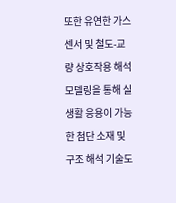또한 유연한 가스 센서 및 철도-교량 상호작용 해석 모델링을 통해 실생활 응용이 가능한 첨단 소재 및 구조 해석 기술도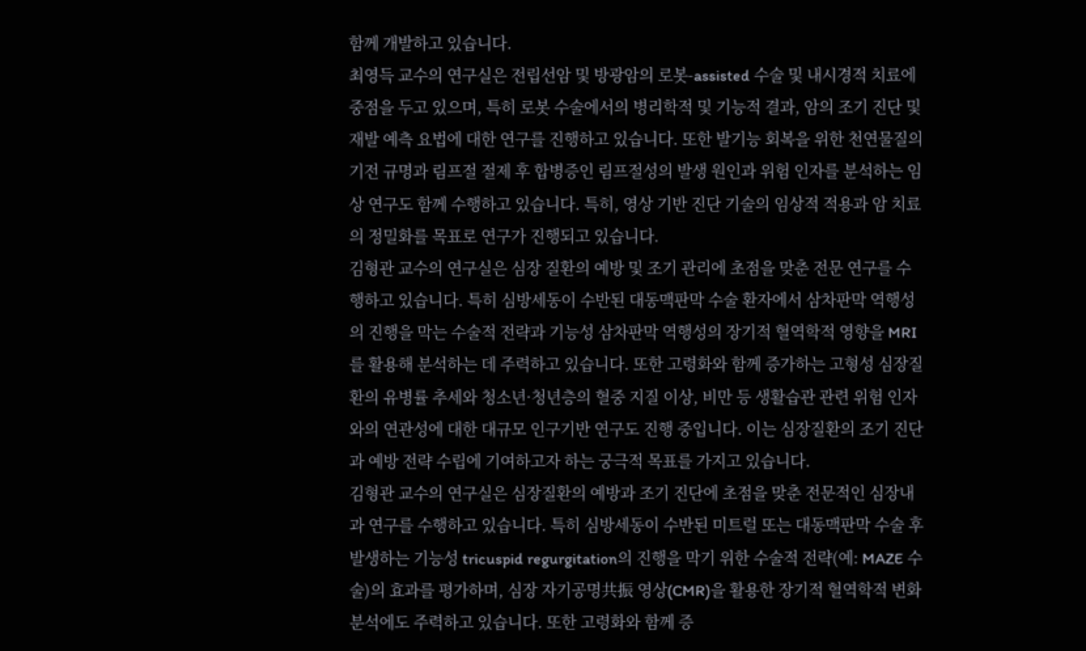함께 개발하고 있습니다.
최영득 교수의 연구실은 전립선암 및 방광암의 로봇-assisted 수술 및 내시경적 치료에 중점을 두고 있으며, 특히 로봇 수술에서의 병리학적 및 기능적 결과, 암의 조기 진단 및 재발 예측 요법에 대한 연구를 진행하고 있습니다. 또한 발기능 회복을 위한 천연물질의 기전 규명과 림프절 절제 후 합병증인 림프절성의 발생 원인과 위험 인자를 분석하는 임상 연구도 함께 수행하고 있습니다. 특히, 영상 기반 진단 기술의 임상적 적용과 암 치료의 정밀화를 목표로 연구가 진행되고 있습니다.
김형관 교수의 연구실은 심장 질환의 예방 및 조기 관리에 초점을 맞춘 전문 연구를 수행하고 있습니다. 특히 심방세동이 수반된 대동맥판막 수술 환자에서 삼차판막 역행성의 진행을 막는 수술적 전략과 기능성 삼차판막 역행성의 장기적 혈역학적 영향을 MRI를 활용해 분석하는 데 주력하고 있습니다. 또한 고령화와 함께 증가하는 고형성 심장질환의 유병률 추세와 청소년·청년층의 혈중 지질 이상, 비만 등 생활습관 관련 위험 인자와의 연관성에 대한 대규모 인구기반 연구도 진행 중입니다. 이는 심장질환의 조기 진단과 예방 전략 수립에 기여하고자 하는 궁극적 목표를 가지고 있습니다.
김형관 교수의 연구실은 심장질환의 예방과 조기 진단에 초점을 맞춘 전문적인 심장내과 연구를 수행하고 있습니다. 특히 심방세동이 수반된 미트럴 또는 대동맥판막 수술 후 발생하는 기능성 tricuspid regurgitation의 진행을 막기 위한 수술적 전략(예: MAZE 수술)의 효과를 평가하며, 심장 자기공명共振 영상(CMR)을 활용한 장기적 혈역학적 변화 분석에도 주력하고 있습니다. 또한 고령화와 함께 증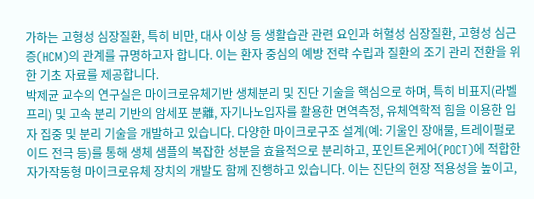가하는 고형성 심장질환, 특히 비만, 대사 이상 등 생활습관 관련 요인과 허혈성 심장질환, 고형성 심근증(HCM)의 관계를 규명하고자 합니다. 이는 환자 중심의 예방 전략 수립과 질환의 조기 관리 전환을 위한 기초 자료를 제공합니다.
박제균 교수의 연구실은 마이크로유체기반 생체분리 및 진단 기술을 핵심으로 하며, 특히 비표지(라벨프리) 및 고속 분리 기반의 암세포 분離, 자기나노입자를 활용한 면역측정, 유체역학적 힘을 이용한 입자 집중 및 분리 기술을 개발하고 있습니다. 다양한 마이크로구조 설계(예: 기울인 장애물, 트레이펄로이드 전극 등)를 통해 생체 샘플의 복잡한 성분을 효율적으로 분리하고, 포인트온케어(POCT)에 적합한 자가작동형 마이크로유체 장치의 개발도 함께 진행하고 있습니다. 이는 진단의 현장 적용성을 높이고,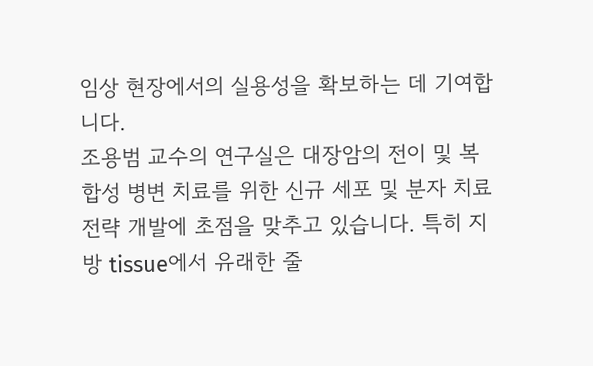임상 현장에서의 실용성을 확보하는 데 기여합니다.
조용범 교수의 연구실은 대장암의 전이 및 복합성 병변 치료를 위한 신규 세포 및 분자 치료 전략 개발에 초점을 맞추고 있습니다. 특히 지방 tissue에서 유래한 줄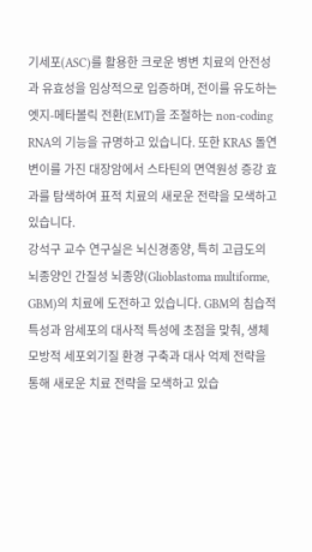기세포(ASC)를 활용한 크로운 병변 치료의 안전성과 유효성을 임상적으로 입증하며, 전이를 유도하는 엣지-메타볼릭 전환(EMT)을 조절하는 non-coding RNA의 기능을 규명하고 있습니다. 또한 KRAS 돌연변이를 가진 대장암에서 스타틴의 면역원성 증강 효과를 탐색하여 표적 치료의 새로운 전략을 모색하고 있습니다.
강석구 교수 연구실은 뇌신경종양, 특히 고급도의 뇌종양인 간질성 뇌종양(Glioblastoma multiforme, GBM)의 치료에 도전하고 있습니다. GBM의 침습적 특성과 암세포의 대사적 특성에 초점을 맞춰, 생체모방적 세포외기질 환경 구축과 대사 억제 전략을 통해 새로운 치료 전략을 모색하고 있습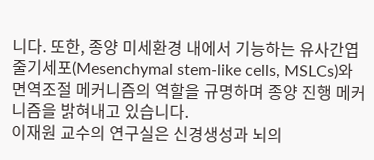니다. 또한, 종양 미세환경 내에서 기능하는 유사간엽줄기세포(Mesenchymal stem-like cells, MSLCs)와 면역조절 메커니즘의 역할을 규명하며 종양 진행 메커니즘을 밝혀내고 있습니다.
이재원 교수의 연구실은 신경생성과 뇌의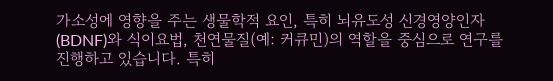가소성에 영향을 주는 생물학적 요인, 특히 뇌유도성 신경영양인자(BDNF)와 식이요법, 천연물질(예: 커큐민)의 역할을 중심으로 연구를 진행하고 있습니다. 특히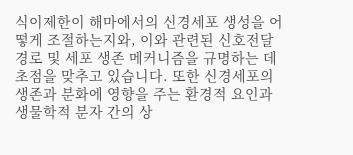식이제한이 해마에서의 신경세포 생성을 어떻게 조절하는지와, 이와 관련된 신호전달 경로 및 세포 생존 메커니즘을 규명하는 데 초점을 맞추고 있습니다. 또한 신경세포의 생존과 분화에 영향을 주는 환경적 요인과 생물학적 분자 간의 상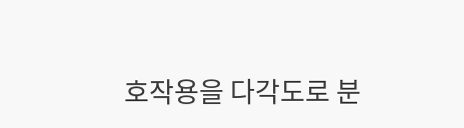호작용을 다각도로 분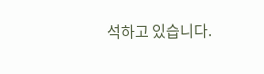석하고 있습니다.